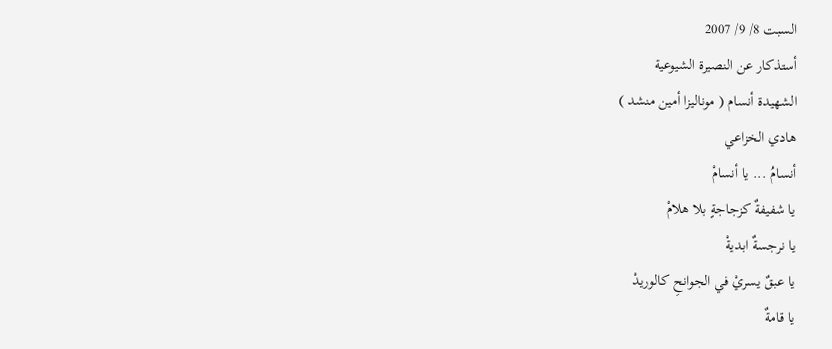السبت 8/ 9/ 2007
أستذكار عن النصيرة الشيوعية
الشهيدة أنسام ( موناليزا أمين منشد )
هادي الخزاعي
أنسامُ ... يا أنسامْ
يا شفيفةٌ كزجاجةٍ بلا هلامْ
يا نرجسةٌ ابديةْ
يا عبقٌ يسريْ في الجوانحِ كالوريدْ
يا قامةٌ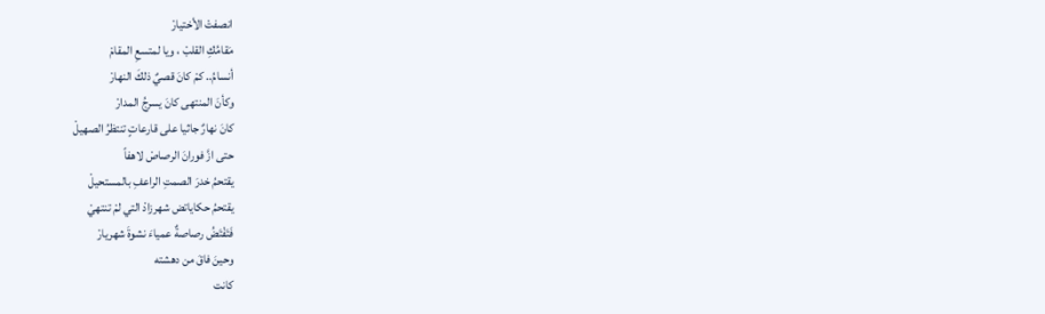انصفتْ الأختيارْ
مَقامُكِ القلبْ ، ويا لمتسعِ المقامْ
أنسامُ.. كمْ كانَ قصيٌ ذلكَ النهارْ
وكأنَ المنتهى كانَ يسرجُ المدارْ
كانَ نهارٌ جاثيا على قارعاتٍ تنتظرُ الصهيلْ
حتى ازَّ فورانَ الرصاصْ لاهفاً
يقتحمُ خدرَ الصمتِ الراعفِ بالمستحيلْ
يقتحمُ حكاياتض شهرزادْ التي لمْ تنتهيْ
فَتَفْتَضُ رصاصةٌ عمياءَ نشوةَ شهريارْ
وحينَ فاقَ من دهشته
كانت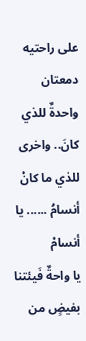على راحتيه دمعتان
واحدةٌ للذي كانَ.. واخرى للذي ما كانْ
أنسامُ ...... يا أنسامْ
يا واحةٌ فَيئتنا بفيضٍ من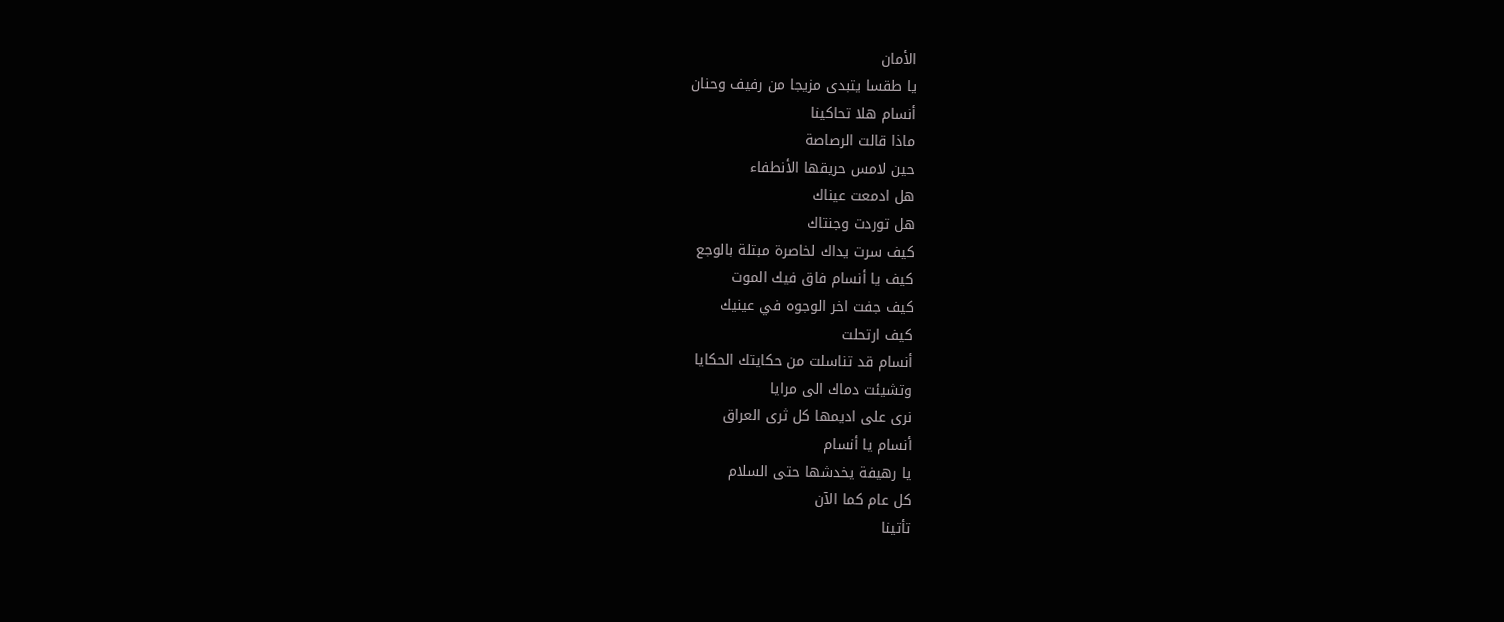الأمان
يا طقسا يتبدى مزيجا من رفيف وحنان
أنسام هلا تحاكينا
ماذا قالت الرصاصة
حين لامس حريقها الأنطفاء
هل ادمعت عيناك
هل توردت وجنتاك
كيف سرت يداك لخاصرة مبتلة بالوجع
كيف يا أنسام فاق فيك الموت
كيف جفت اخر الوجوه في عينيك
كيف ارتحلت
أنسام قد تناسلت من حكايتك الحكايا
وتشيئت دماك الى مرايا
نرى على اديمها كل ثرى العراق
أنسام يا أنسام
يا رهيفة يخدشها حتى السلام
كل عام كما الآن
تأتينا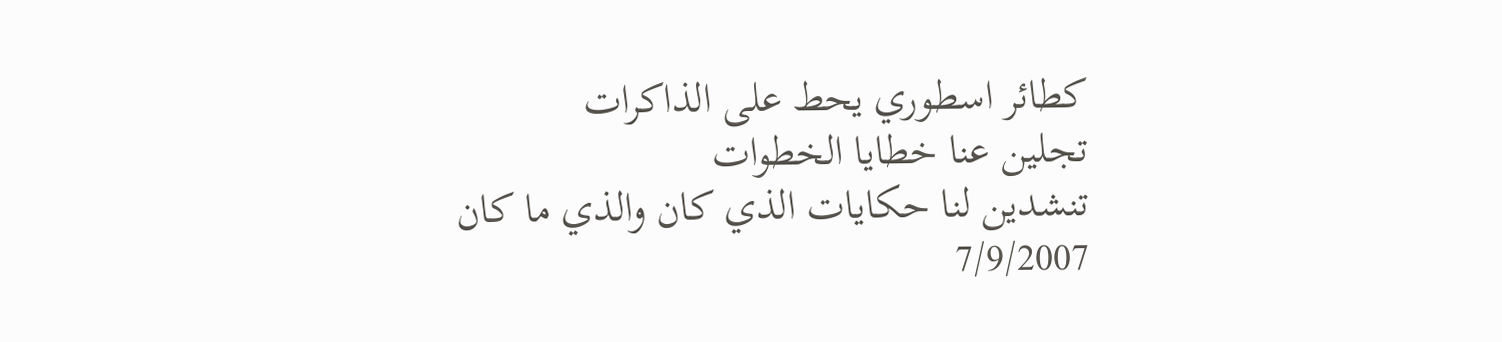كطائر اسطوري يحط على الذاكرات
تجلين عنا خطايا الخطوات
تنشدين لنا حكايات الذي كان والذي ما كان
7/9/2007